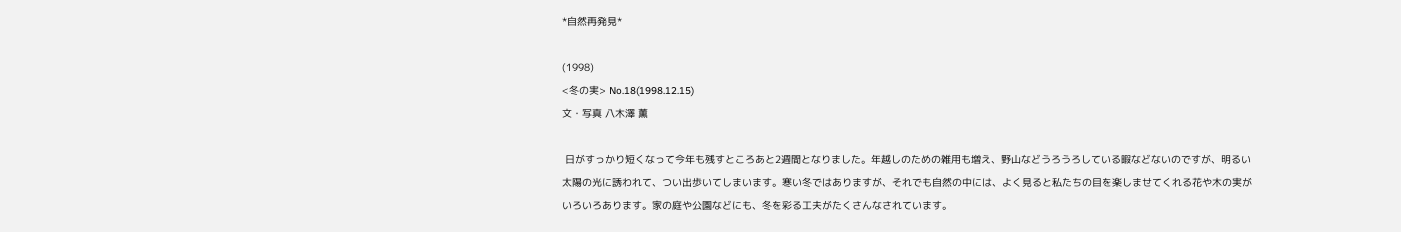*自然再発見*

(1998)
<冬の実> No.18(1998.12.15)
文・写真 八木澤 薫

 日がすっかり短くなって今年も残すところあと2週間となりました。年越しのための雑用も増え、野山などうろうろしている暇などないのですが、明るい太陽の光に誘われて、つい出歩いてしまいます。寒い冬ではありますが、それでも自然の中には、よく見ると私たちの目を楽しませてくれる花や木の実がいろいろあります。家の庭や公園などにも、冬を彩る工夫がたくさんなされています。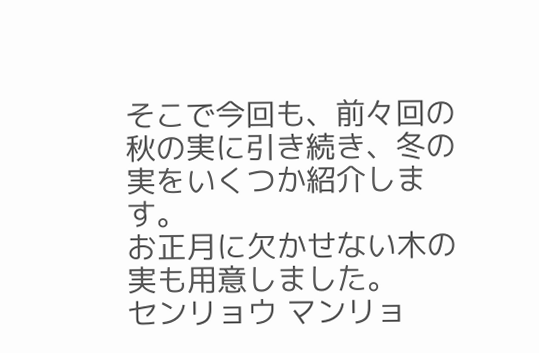そこで今回も、前々回の秋の実に引き続き、冬の実をいくつか紹介します。
お正月に欠かせない木の実も用意しました。
センリョウ マンリョ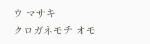ウ マサキ
クロガネモチ オモ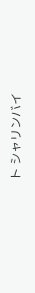ト シャリンバイ